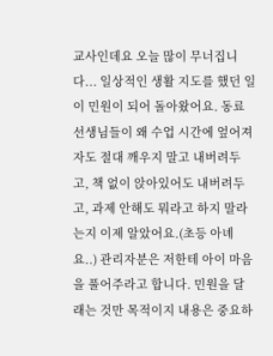교사인데요 오늘 많이 무너집니다... 일상적인 생활 지도를 했던 일이 민원이 되어 돌아왔어요. 동료 선생님들이 왜 수업 시간에 엎어져 자도 절대 깨우지 말고 내버려두고, 책 없이 앉아있어도 내버려두고, 과제 안해도 뭐라고 하지 말라는지 이제 알았어요.(초등 아녜요..) 관리자분은 저한테 아이 마음을 풀어주라고 합니다. 민원을 달래는 것만 목적이지 내용은 중요하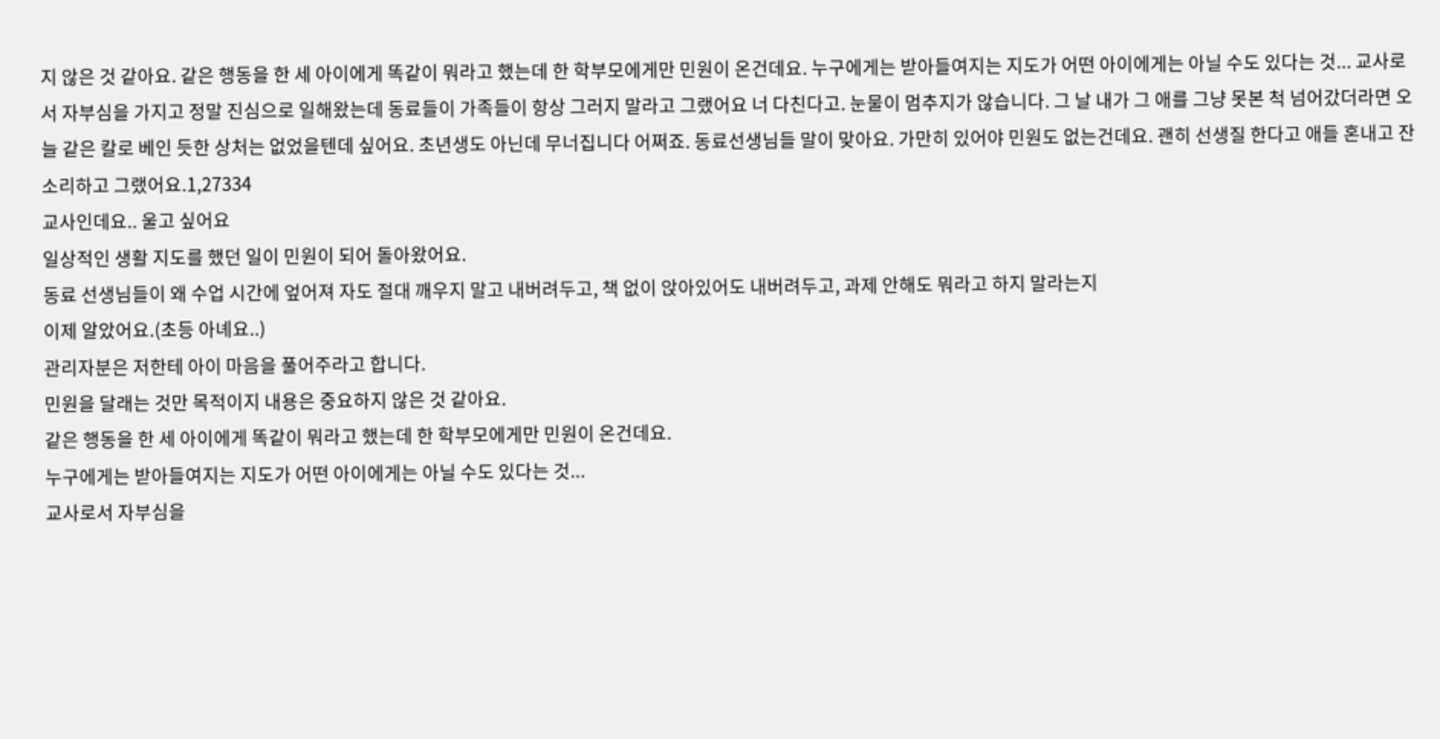지 않은 것 같아요. 같은 행동을 한 세 아이에게 똑같이 뭐라고 했는데 한 학부모에게만 민원이 온건데요. 누구에게는 받아들여지는 지도가 어떤 아이에게는 아닐 수도 있다는 것... 교사로서 자부심을 가지고 정말 진심으로 일해왔는데 동료들이 가족들이 항상 그러지 말라고 그랬어요 너 다친다고. 눈물이 멈추지가 않습니다. 그 날 내가 그 애를 그냥 못본 척 넘어갔더라면 오늘 같은 칼로 베인 듯한 상처는 없었을텐데 싶어요. 초년생도 아닌데 무너집니다 어쩌죠. 동료선생님들 말이 맞아요. 가만히 있어야 민원도 없는건데요. 괜히 선생질 한다고 애들 혼내고 잔소리하고 그랬어요.1,27334
교사인데요.. 울고 싶어요
일상적인 생활 지도를 했던 일이 민원이 되어 돌아왔어요.
동료 선생님들이 왜 수업 시간에 엎어져 자도 절대 깨우지 말고 내버려두고, 책 없이 앉아있어도 내버려두고, 과제 안해도 뭐라고 하지 말라는지
이제 알았어요.(초등 아녜요..)
관리자분은 저한테 아이 마음을 풀어주라고 합니다.
민원을 달래는 것만 목적이지 내용은 중요하지 않은 것 같아요.
같은 행동을 한 세 아이에게 똑같이 뭐라고 했는데 한 학부모에게만 민원이 온건데요.
누구에게는 받아들여지는 지도가 어떤 아이에게는 아닐 수도 있다는 것...
교사로서 자부심을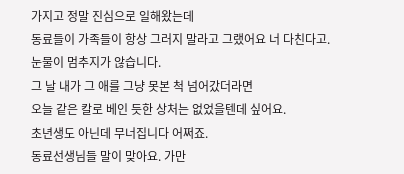가지고 정말 진심으로 일해왔는데
동료들이 가족들이 항상 그러지 말라고 그랬어요 너 다친다고.
눈물이 멈추지가 않습니다.
그 날 내가 그 애를 그냥 못본 척 넘어갔더라면
오늘 같은 칼로 베인 듯한 상처는 없었을텐데 싶어요.
초년생도 아닌데 무너집니다 어쩌죠.
동료선생님들 말이 맞아요. 가만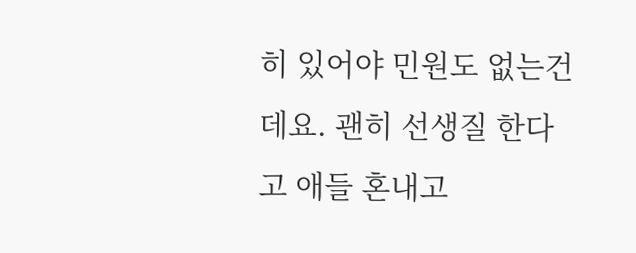히 있어야 민원도 없는건데요. 괜히 선생질 한다고 애들 혼내고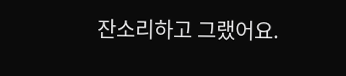잔소리하고 그랬어요.